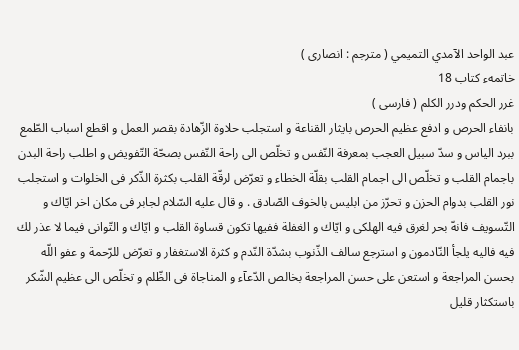عبد الواحد الآمدي التميمي ( مترجم : انصارى )
خاتمهء كتاب 18
غرر الحكم ودرر الكلم ( فارسى )
بانفاء الحرص و ادفع عظيم الحرص بايثار القناعة و استجلب حلاوة الزّهادة بقصر العمل و اقطع اسباب الطّمع ببرد الياس و سدّ سبيل العجب بمعرفة النّفس و تخلّص الى راحة النّفس بصحّة التّفويض و اطلب راحة البدن باجمام القلب و تخلّص الى اجمام القلب بقلّة الخطاء و تعرّض لرقّة القلب بكثرة الذّكر فى الخلوات و استجلب نور القلب بدوام الحزن و تحرّز من ابليس بالخوف الصّادق . و قال عليه السّلام لجابر فى مكان اخر ايّاك و التّسويف فانهّ بحر لغرق فيه الهلكى و ايّاك و الغفلة ففيها تكون قساوة القلب و ايّاك و التّوانى فيما لا عذر لك فيه فاليه يلجأ النّادمون و استرجع سالف الذّنوب بشدّة النّدم و كثرة الاستغفار و تعرّض للرّحمة و عفو اللّه بحسن المراجعة و استعن على حسن المراجعة بخالص الدّعآء و المناجاة فى الظّلم و تخلّص الى عظيم الشّكر باستكثار قليل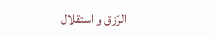الرّزق و استقلال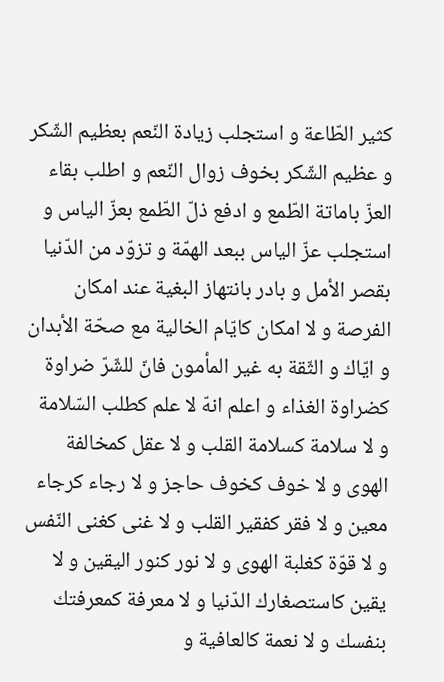كثير الطّاعة و استجلب زيادة النّعم بعظيم الشّكر و عظيم الشّكر بخوف زوال النّعم و اطلب بقاء العزّ باماتة الطّمع و ادفع ذلّ الطّمع بعزّ الياس و استجلب عزّ الياس ببعد الهمّة و تزوّد من الدّنيا بقصر الأمل و بادر بانتهاز البغية عند امكان الفرصة و لا امكان كايّام الخالية مع صحّة الأبدان و ايّاك و الثّقة به غير المأمون فانّ للشّرّ ضراوة كضراوة الغذاء و اعلم انهّ لا علم كطلب السّلامة و لا سلامة كسلامة القلب و لا عقل كمخالفة الهوى و لا خوف كخوف حاجز و لا رجاء كرجاء معين و لا فقر كفقير القلب و لا غنى كغنى النّفس و لا قوّة كغلبة الهوى و لا نور كنور اليقين و لا يقين كاستصغارك الدّنيا و لا معرفة كمعرفتك بنفسك و لا نعمة كالعافية و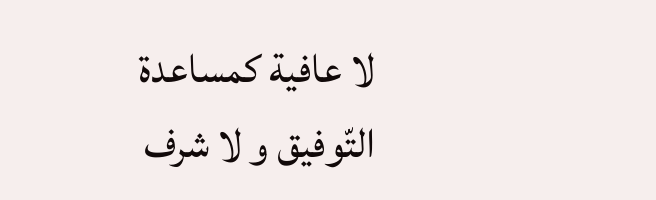لا عافية كمساعدة التّوفيق و لا شرف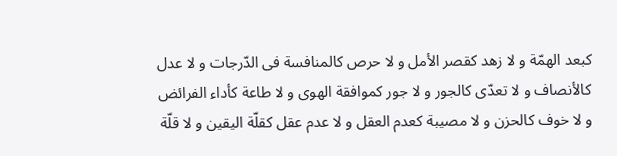كبعد الهمّة و لا زهد كقصر الأمل و لا حرص كالمنافسة فى الدّرجات و لا عدل كالأنصاف و لا تعدّى كالجور و لا جور كموافقة الهوى و لا طاعة كأداء الفرائض و لا خوف كالحزن و لا مصيبة كعدم العقل و لا عدم عقل كقلّة اليقين و لا قلّة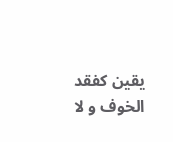يقين كفقد الخوف و لا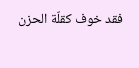فقد خوف كقلّة الحزن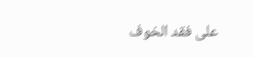على فقد الخوف